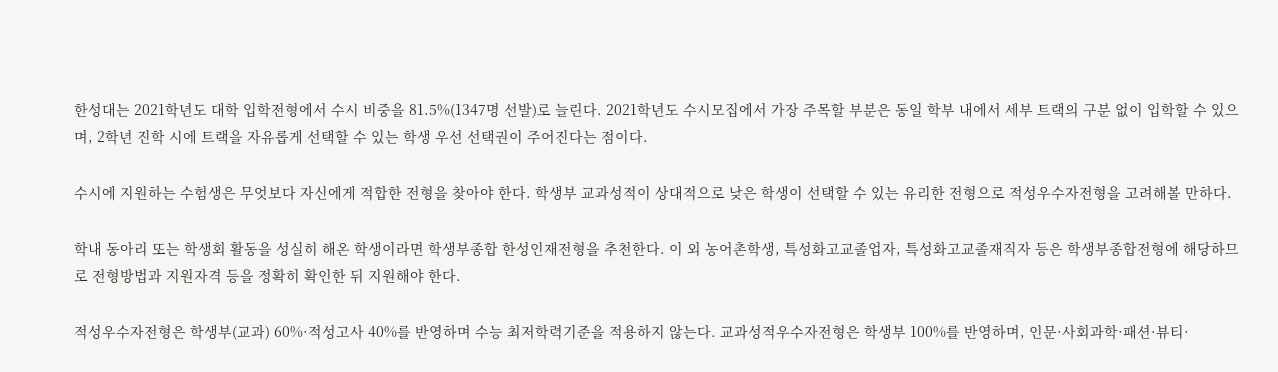한성대는 2021학년도 대학 입학전형에서 수시 비중을 81.5%(1347명 선발)로 늘린다. 2021학년도 수시모집에서 가장 주목할 부분은 동일 학부 내에서 세부 트랙의 구분 없이 입학할 수 있으며, 2학년 진학 시에 트랙을 자유롭게 선택할 수 있는 학생 우선 선택권이 주어진다는 점이다.

수시에 지원하는 수험생은 무엇보다 자신에게 적합한 전형을 찾아야 한다. 학생부 교과성적이 상대적으로 낮은 학생이 선택할 수 있는 유리한 전형으로 적성우수자전형을 고려해볼 만하다.

학내 동아리 또는 학생회 활동을 성실히 해온 학생이라면 학생부종합 한성인재전형을 추천한다. 이 외 농어촌학생, 특성화고교졸업자, 특성화고교졸재직자 등은 학생부종합전형에 해당하므로 전형방법과 지원자격 등을 정확히 확인한 뒤 지원해야 한다.

적성우수자전형은 학생부(교과) 60%·적성고사 40%를 반영하며 수능 최저학력기준을 적용하지 않는다. 교과성적우수자전형은 학생부 100%를 반영하며, 인문·사회과학·패션·뷰티·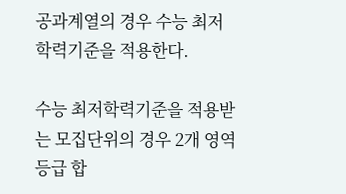공과계열의 경우 수능 최저학력기준을 적용한다.

수능 최저학력기준을 적용받는 모집단위의 경우 2개 영역 등급 합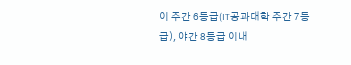이 주간 6등급(IT공과대학 주간 7등급), 야간 8등급 이내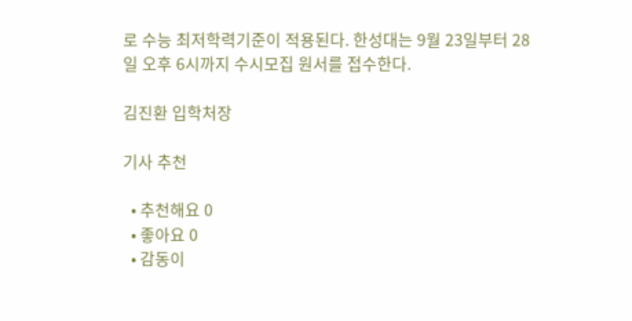로 수능 최저학력기준이 적용된다. 한성대는 9월 23일부터 28일 오후 6시까지 수시모집 원서를 접수한다.

김진환 입학처장

기사 추천

  • 추천해요 0
  • 좋아요 0
  • 감동이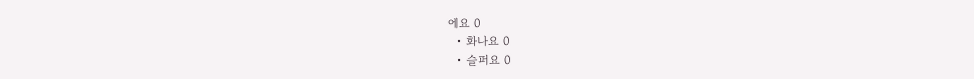에요 0
  • 화나요 0
  • 슬퍼요 0